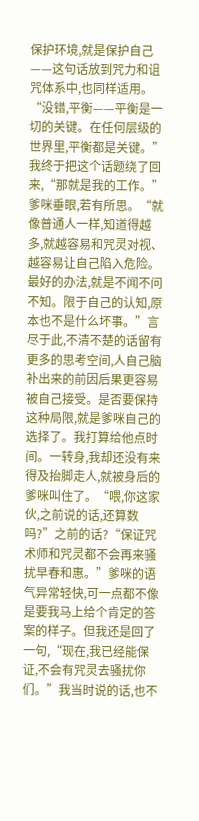保护环境,就是保护自己——这句话放到咒力和诅咒体系中,也同样适用。“没错,平衡——平衡是一切的关键。在任何层级的世界里,平衡都是关键。”我终于把这个话题绕了回来,“那就是我的工作。”爹咪垂眼,若有所思。“就像普通人一样,知道得越多,就越容易和咒灵对视、越容易让自己陷入危险。最好的办法,就是不闻不问不知。限于自己的认知,原本也不是什么坏事。”言尽于此,不清不楚的话留有更多的思考空间,人自己脑补出来的前因后果更容易被自己接受。是否要保持这种局限,就是爹咪自己的选择了。我打算给他点时间。一转身,我却还没有来得及抬脚走人,就被身后的爹咪叫住了。“喂,你这家伙,之前说的话,还算数吗?”之前的话?“保证咒术师和咒灵都不会再来骚扰早春和惠。”爹咪的语气异常轻快,可一点都不像是要我马上给个肯定的答案的样子。但我还是回了一句,“现在,我已经能保证,不会有咒灵去骚扰你们。”我当时说的话,也不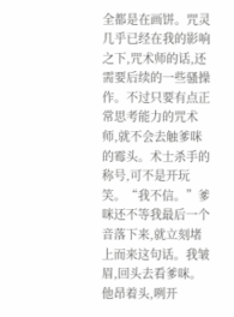全都是在画饼。咒灵几乎已经在我的影响之下,咒术师的话,还需要后续的一些骚操作。不过只要有点正常思考能力的咒术师,就不会去触爹咪的霉头。术士杀手的称号,可不是开玩笑。“我不信。”爹咪还不等我最后一个音落下来,就立刻堵上而来这句话。我皱眉,回头去看爹咪。他昂着头,咧开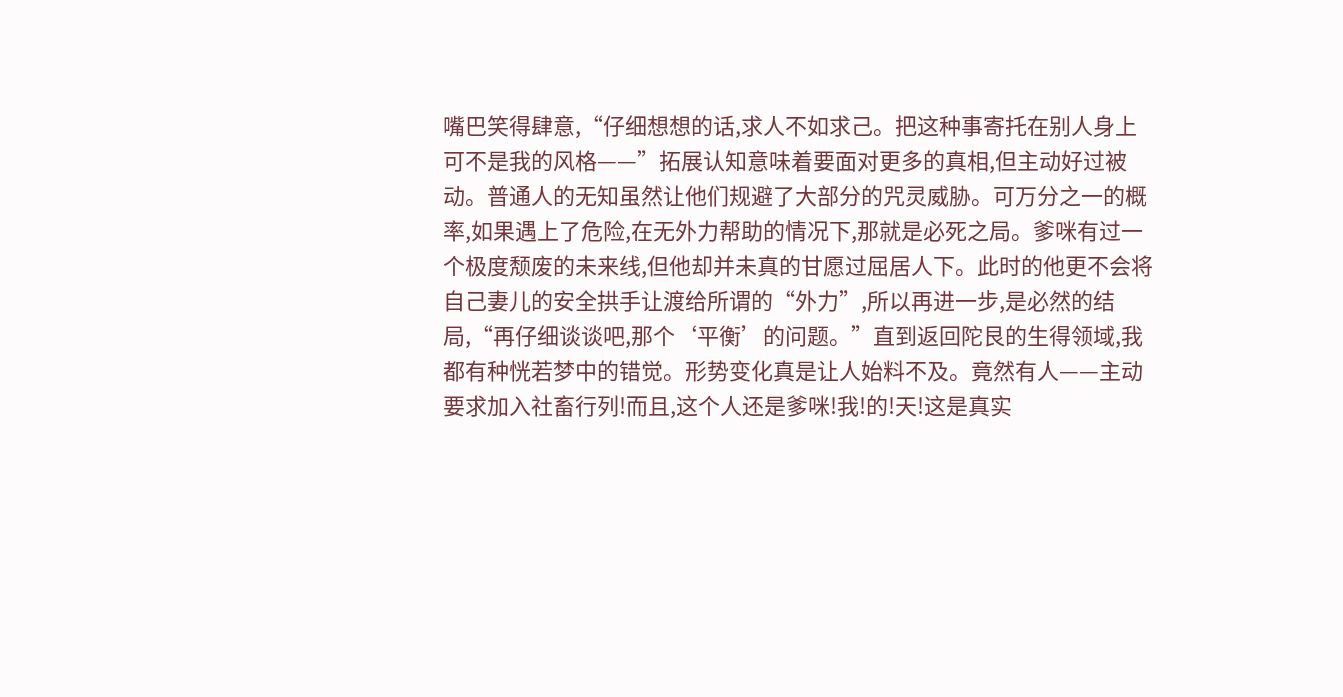嘴巴笑得肆意,“仔细想想的话,求人不如求己。把这种事寄托在别人身上可不是我的风格——”拓展认知意味着要面对更多的真相,但主动好过被动。普通人的无知虽然让他们规避了大部分的咒灵威胁。可万分之一的概率,如果遇上了危险,在无外力帮助的情况下,那就是必死之局。爹咪有过一个极度颓废的未来线,但他却并未真的甘愿过屈居人下。此时的他更不会将自己妻儿的安全拱手让渡给所谓的“外力”,所以再进一步,是必然的结局,“再仔细谈谈吧,那个‘平衡’的问题。”直到返回陀艮的生得领域,我都有种恍若梦中的错觉。形势变化真是让人始料不及。竟然有人——主动要求加入社畜行列!而且,这个人还是爹咪!我!的!天!这是真实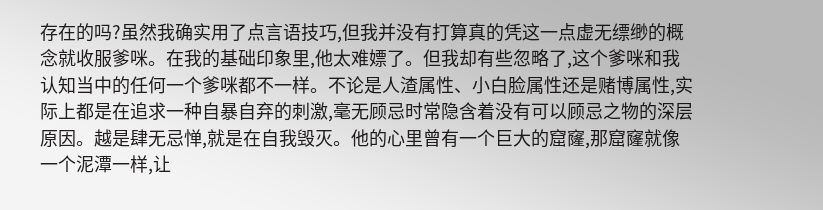存在的吗?虽然我确实用了点言语技巧,但我并没有打算真的凭这一点虚无缥缈的概念就收服爹咪。在我的基础印象里,他太难嫖了。但我却有些忽略了,这个爹咪和我认知当中的任何一个爹咪都不一样。不论是人渣属性、小白脸属性还是赌博属性,实际上都是在追求一种自暴自弃的刺激,毫无顾忌时常隐含着没有可以顾忌之物的深层原因。越是肆无忌惮,就是在自我毁灭。他的心里曾有一个巨大的窟窿,那窟窿就像一个泥潭一样,让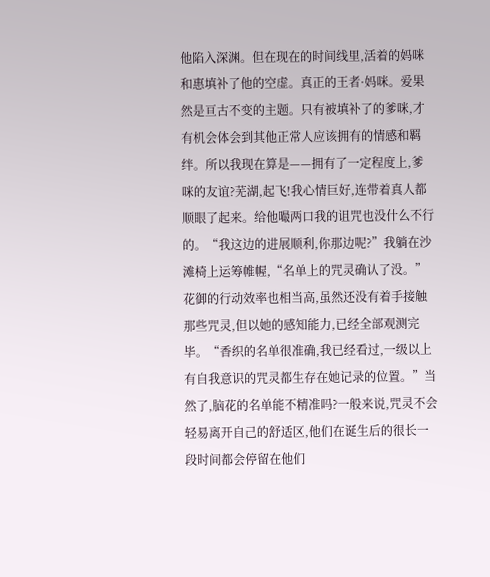他陷入深渊。但在现在的时间线里,活着的妈咪和惠填补了他的空虚。真正的王者·妈咪。爱果然是亘古不变的主题。只有被填补了的爹咪,才有机会体会到其他正常人应该拥有的情感和羁绊。所以我现在算是——拥有了一定程度上,爹咪的友谊?芜湖,起飞!我心情巨好,连带着真人都顺眼了起来。给他嘬两口我的诅咒也没什么不行的。“我这边的进展顺利,你那边呢?”我躺在沙滩椅上运筹帷幄,“名单上的咒灵确认了没。”花御的行动效率也相当高,虽然还没有着手接触那些咒灵,但以她的感知能力,已经全部观测完毕。“香织的名单很准确,我已经看过,一级以上有自我意识的咒灵都生存在她记录的位置。”当然了,脑花的名单能不精准吗?一般来说,咒灵不会轻易离开自己的舒适区,他们在诞生后的很长一段时间都会停留在他们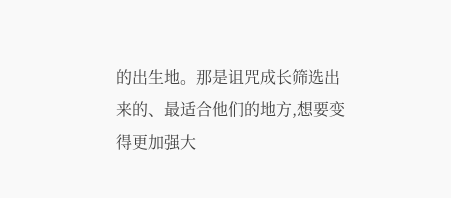的出生地。那是诅咒成长筛选出来的、最适合他们的地方,想要变得更加强大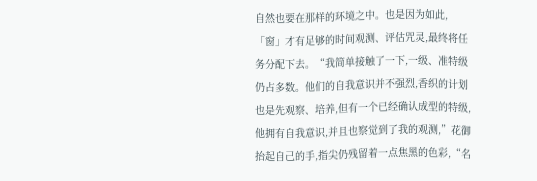自然也要在那样的环境之中。也是因为如此,「窗」才有足够的时间观测、评估咒灵,最终将任务分配下去。“我简单接触了一下,一级、准特级仍占多数。他们的自我意识并不强烈,香织的计划也是先观察、培养,但有一个已经确认成型的特级,他拥有自我意识,并且也察觉到了我的观测,”花御抬起自己的手,指尖仍残留着一点焦黑的色彩,“名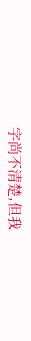字尚不清楚,但我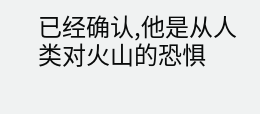已经确认,他是从人类对火山的恐惧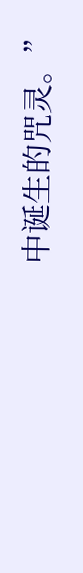中诞生的咒灵。”